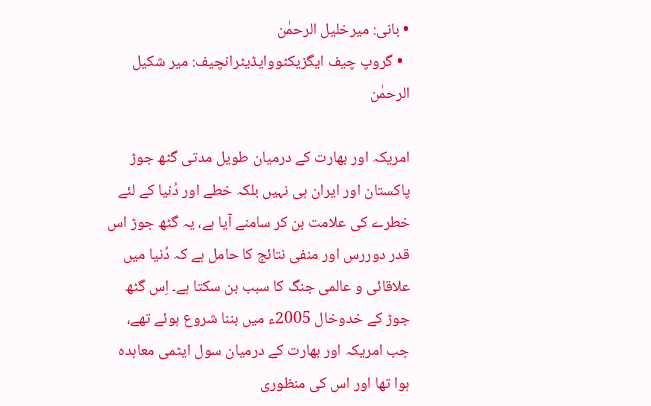• بانی: میرخلیل الرحمٰن
  • گروپ چیف ایگزیکٹووایڈیٹرانچیف: میر شکیل الرحمٰن

امریکہ اور بھارت کے درمیان طویل مدتی گٹھ جوڑ پاکستان اور ایران ہی نہیں بلکہ خطے اور دُنیا کے لئے خطرے کی علامت بن کر سامنے آیا ہے، یہ گٹھ جوڑ اس قدر دوررس اور منفی نتائج کا حامل ہے کہ دُنیا میں علاقائی و عالمی جنگ کا سبب بن سکتا ہے۔ اِس گٹھ جوڑ کے خدوخال 2005ء میں بننا شروع ہوئے تھے، جب امریکہ اور بھارت کے درمیان سول ایٹمی معاہدہ ہوا تھا اور اس کی منظوری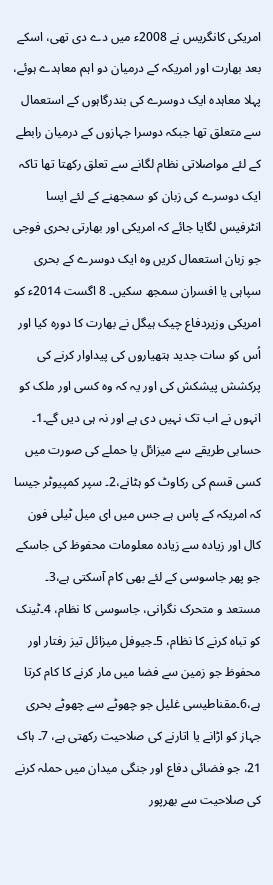امریکی کانگریس نے 2008ء میں دے دی تھی، اسکے بعد بھارت اور امریکہ کے درمیان دو اہم معاہدے ہوئے، پہلا معاہدہ ایک دوسرے کی بندرگاہوں کے استعمال سے متعلق تھا جبکہ دوسرا جہازوں کے درمیان رابطے کے لئے مواصلاتی نظام لگانے سے تعلق رکھتا تھا تاکہ ایک دوسرے کی زبان کو سمجھنے کے لئے ایسا انٹرفیس لگایا جائے کہ امریکی اور بھارتی بحری فوجی جو زبان استعمال کریں وہ ایک دوسرے کے بحری سپاہی یا افسران سمجھ سکیں۔ 8 اگست 2014ء کو امریکی وزیردفاع چیک ہیگل نے بھارت کا دورہ کیا اور اُس کو سات جدید ہتھیاروں کی پیداوار کرنے کی پرکشش پیشکش کی اور یہ کہ وہ کسی اور ملک کو انہوں نے اب تک نہیں دی ہے اور نہ ہی دیں گے۔1۔ حسابی طریقے سے میزائل یا حملے کی صورت میں کسی قسم کی رکاوٹ کو ہٹانے،2۔ سپر کمپیوٹر جیسا کہ امریکہ کے پاس ہے جس میں ای میل ٹیلی فون کال اور زیادہ سے زیادہ معلومات محفوظ کی جاسکے جو پھر جاسوسی کے لئے بھی کام آسکتی ہے،3۔ مستعد و متحرک نگرانی، جاسوسی کا نظام، 4۔ٹینک کو تباہ کرنے کا نظام، 5۔جیوفل میزائل تیز رفتار اور محفوظ جو زمین سے فضا میں مار کرنے کا کام کرتا ہے،6۔مقناطیسی غلیل جو چھوٹے سے چھوٹے بحری جہاز کو اڑانے یا اتارنے کی صلاحیت رکھتی ہے، 7۔ ہاک 21، جو فضائی دفاع اور جنگی میدان میں حملہ کرنے کی صلاحیت سے بھرپور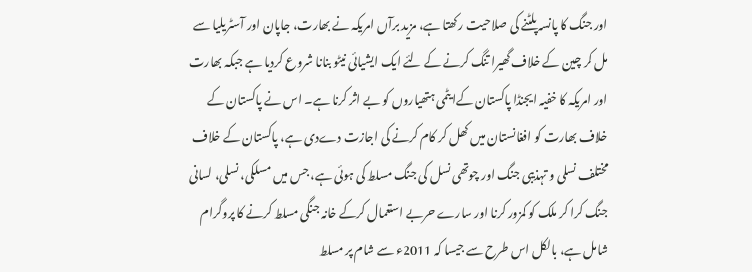اور جنگ کا پانسہ پلٹنے کی صلاحیت رکھتا ہے، مزید برآں امریکہ نے بھارت، جاپان اور آسٹریلیا سے مل کر چین کے خلاف گھیرا تنگ کرنے کے لئے ایک ایشیائی نیٹو بنانا شروع کردیا ہے جبکہ بھارت اور امریکہ کا خفیہ ایجنڈا پاکستان کےایٹمی ہتھیاروں کو بے اثر کرنا ہے۔ اس نے پاکستان کے خلاف بھارت کو افغانستان میں کھل کر کام کرنے کی اجازت دےدی ہے، پاکستان کے خلاف مختلف نسلی و تہذیبی جنگ اور چوتھی نسل کی جنگ مسلط کی ہوئی ہے، جس میں مسلکی، نسلی، لسانی جنگ کرا کر ملک کو کمزور کرنا اور سارے حربے استعمال کرکے خانہ جنگی مسلط کرنے کا پروگرام شامل ہے، بالکل اس طرح سے جیسا کہ 2011ء سے شام پر مسلط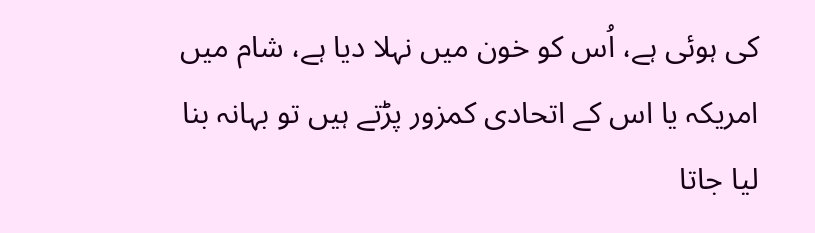کی ہوئی ہے، اُس کو خون میں نہلا دیا ہے، شام میں امریکہ یا اس کے اتحادی کمزور پڑتے ہیں تو بہانہ بنا لیا جاتا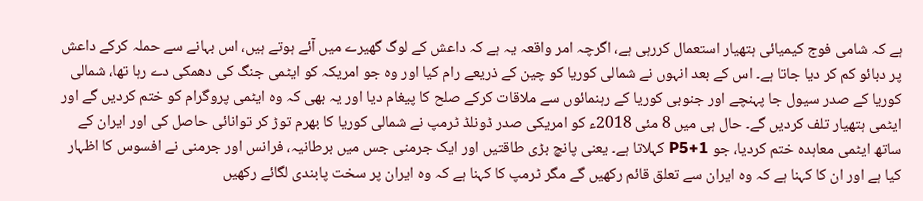ہے کہ شامی فوج کیمیائی ہتھیار استعمال کررہی ہے، اگرچہ امر واقعہ یہ ہے کہ داعش کے لوگ گھیرے میں آئے ہوتے ہیں، اس بہانے سے حملہ کرکے داعش پر دبائو کم کر دیا جاتا ہے۔ اس کے بعد انہوں نے شمالی کوریا کو چین کے ذریعے رام کیا اور وہ جو امریکہ کو ایٹمی جنگ کی دھمکی دے رہا تھا، شمالی کوریا کے صدر سیول جا پہنچے اور جنوبی کوریا کے رہنمائوں سے ملاقات کرکے صلح کا پیغام دیا اور یہ بھی کہ وہ ایٹمی پروگرام کو ختم کردیں گے اور ایٹمی ہتھیار تلف کردیں گے۔ حال ہی میں 8 مئی 2018ء کو امریکی صدر ڈونلڈ ٹرمپ نے شمالی کوریا کا بھرم توڑ کر توانائی حاصل کی اور ایران کے ساتھ ایٹمی معاہدہ ختم کردیا، جو P5+1 کہلاتا ہے۔ یعنی پانچ بڑی طاقتیں اور ایک جرمنی جس میں برطانیہ، فرانس اور جرمنی نے افسوس کا اظہار کیا ہے اور ان کا کہنا ہے کہ وہ ایران سے تعلق قائم رکھیں گے مگر ٹرمپ کا کہنا ہے کہ وہ ایران پر سخت پابندی لگائے رکھیں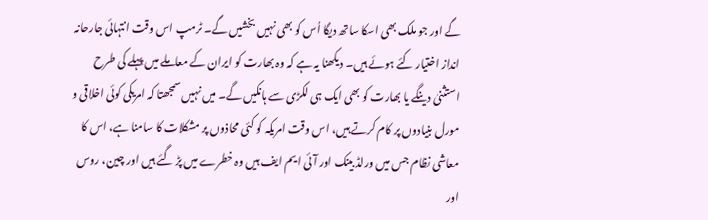گے اور جو ملک بھی اسکا ساتھ دیگا اُس کو بھی نہیں بخشیں گے۔ ٹرمپ اس وقت انتہائی جارحانہ انداز اختیار کئے ہوئے ہیں۔ دیکھنا یہ ہے کہ وہ بھارت کو ایران کے معاملے میں پہلے کی طرح استثنیٰ دینگے یا بھارت کو بھی ایک ہی لکڑی سے ہانکیں گے۔ میں نہیں سمجھتا کہ امریکی کوئی اخلاقی و مورل بنیادوں پر کام کرتے ہیں، اس وقت امریکہ کو کئی محاذوں پر مشکلات کا سامنا ہے، اس کا معاشی نظام جس میں ورلڈ بینک اور آئی ایم ایف ہیں وہ خطرے میں پڑ گئے ہیں اور چین، روس اور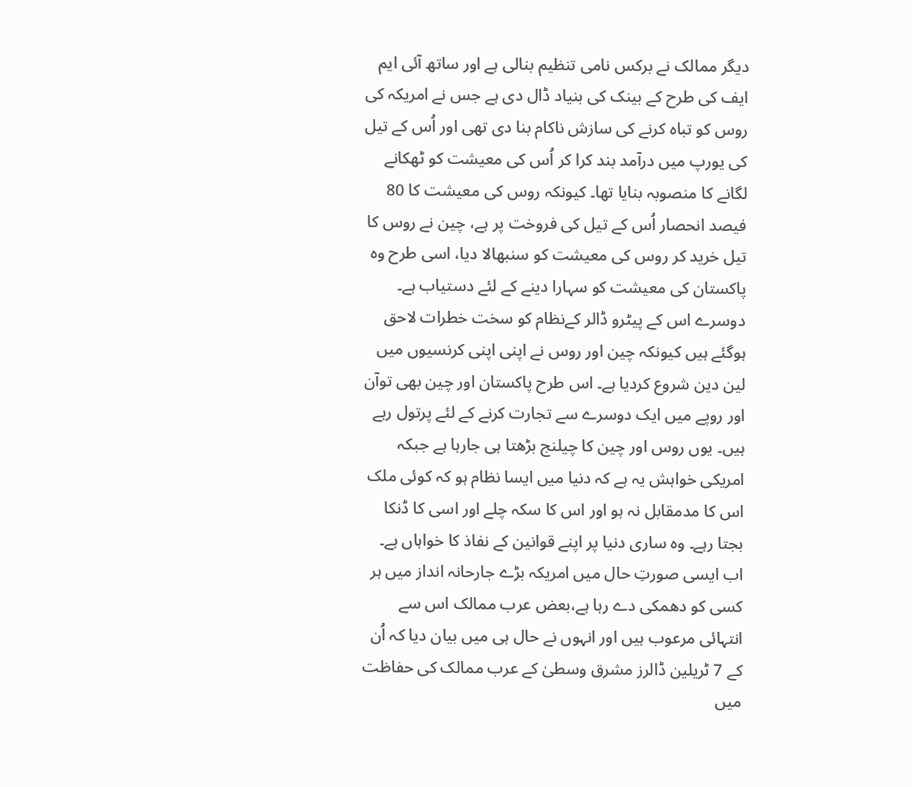دیگر ممالک نے برکس نامی تنظیم بنالی ہے اور ساتھ آئی ایم ایف کی طرح کے بینک کی بنیاد ڈال دی ہے جس نے امریکہ کی روس کو تباہ کرنے کی سازش ناکام بنا دی تھی اور اُس کے تیل کی یورپ میں درآمد بند کرا کر اُس کی معیشت کو ٹھکانے لگانے کا منصوبہ بنایا تھا۔ کیونکہ روس کی معیشت کا 80 فیصد انحصار اُس کے تیل کی فروخت پر ہے، چین نے روس کا تیل خرید کر روس کی معیشت کو سنبھالا دیا، اسی طرح وہ پاکستان کی معیشت کو سہارا دینے کے لئے دستیاب ہے۔ دوسرے اس کے پیٹرو ڈالر کےنظام کو سخت خطرات لاحق ہوگئے ہیں کیونکہ چین اور روس نے اپنی اپنی کرنسیوں میں لین دین شروع کردیا ہے۔ اس طرح پاکستان اور چین بھی توآن اور روپے میں ایک دوسرے سے تجارت کرنے کے لئے پرتول رہے ہیں۔ یوں روس اور چین کا چیلنج بڑھتا ہی جارہا ہے جبکہ امریکی خواہش یہ ہے کہ دنیا میں ایسا نظام ہو کہ کوئی ملک اس کا مدمقابل نہ ہو اور اس کا سکہ چلے اور اسی کا ڈنکا بجتا رہے۔ وہ ساری دنیا پر اپنے قوانین کے نفاذ کا خواہاں ہے۔
اب ایسی صورتِ حال میں امریکہ بڑے جارحانہ انداز میں ہر کسی کو دھمکی دے رہا ہے،بعض عرب ممالک اس سے انتہائی مرعوب ہیں اور انہوں نے حال ہی میں بیان دیا کہ اُن کے 7 ٹریلین ڈالرز مشرق وسطیٰ کے عرب ممالک کی حفاظت میں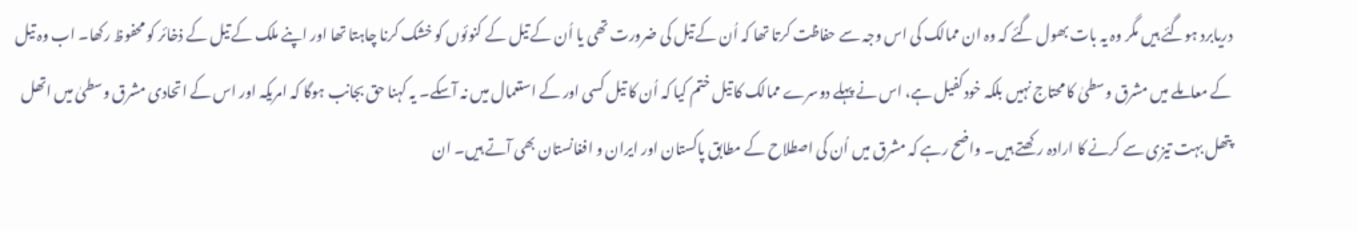دریابرد ہوگئے ہیں مگر وہ یہ بات بھول گئے کہ وہ ان ممالک کی اس وجہ سے حفاظت کرتا تھا کہ اُن کے تیل کی ضرورت تھی یا اُن کے تیل کے کنوئوں کو خشک کرنا چاہتا تھا اور اپنے ملک کے تیل کے ذخائر کو محفوظ رکھا۔ اب وہ تیل کے معاملے میں مشرق وسطیٰ کا محتاج نہیں بلکہ خودکفیل ہے، اس نے پہلے دوسرے ممالک کا تیل ختم کیا کہ اُن کا تیل کسی اور کے استعمال میں نہ آسکے۔ یہ کہنا حق بجانب ہوگا کہ امریکہ اور اس کے اتحادی مشرق وسطیٰ میں اتھل پتھل بہت تیزی سے کرنے کا ارادہ رکھتے ہیں۔ واضح رہے کہ مشرق میں اُن کی اصطلاح کے مطابق پاکستان اور ایران و افغانستان بھی آتے ہیں۔ ان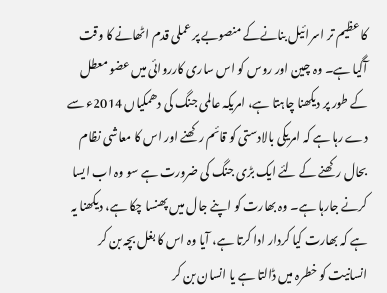کا عظیم تر اسرائیل بنانےکے منصوبے پر عملی قدم اٹھانے کا وقت آگیا ہے۔ وہ چین اور روس کو اس ساری کارروائی میں عضو معطل کے طور پر دیکھنا چاہتا ہے، امریکہ عالمی جنگ کی دھمکیاں 2014ء سے دے رہا ہے کہ امریکی بالادستی کو قائم رکھنے اور اس کا معاشی نظام بحال رکھنے کے لئے ایک بڑی جنگ کی ضرورت ہے سو وہ اب ایسا کرنے جارہا ہے۔ وہ بھارت کو اپنے جال میں پھنسا چکا ہے، دیکھنا یہ ہے کہ بھارت کیا کردار ادا کرتا ہے، آیا وہ اس کا بغل بچہ بن کر انسانیت کو خطرہ میں ڈالتا ہے یا انسان بن کر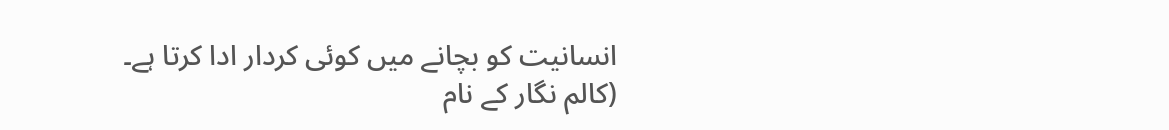انسانیت کو بچانے میں کوئی کردار ادا کرتا ہے۔
(کالم نگار کے نام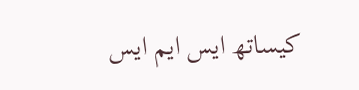کیساتھ ایس ایم ایس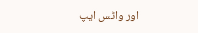اور واٹس ایپ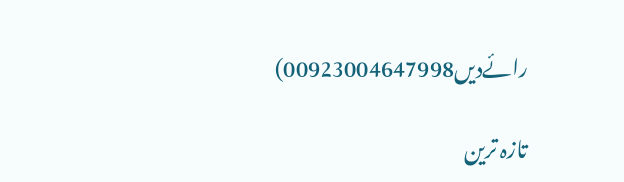رائےدیں00923004647998)

تازہ ترین